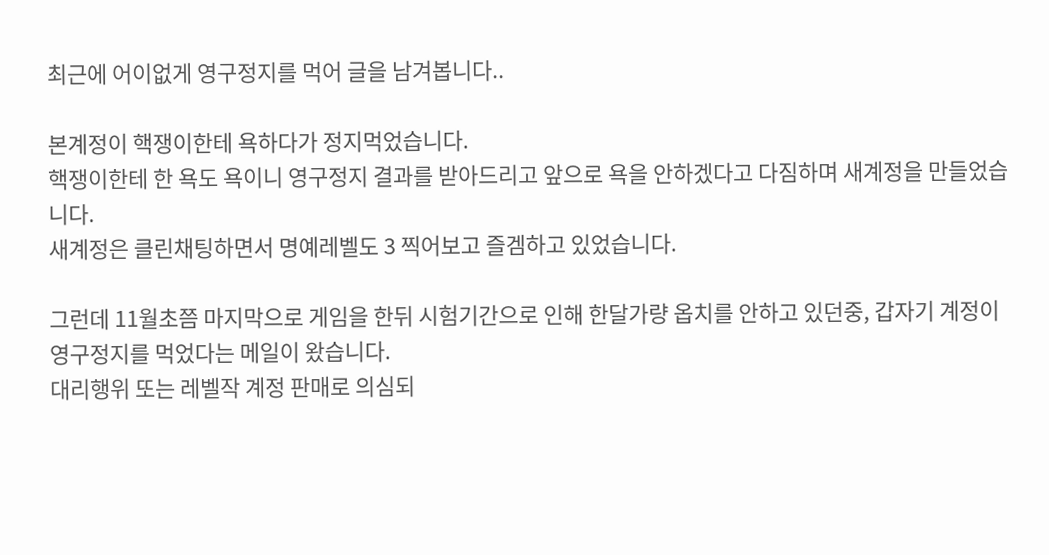최근에 어이없게 영구정지를 먹어 글을 남겨봅니다..

본계정이 핵쟁이한테 욕하다가 정지먹었습니다.
핵쟁이한테 한 욕도 욕이니 영구정지 결과를 받아드리고 앞으로 욕을 안하겠다고 다짐하며 새계정을 만들었습니다.
새계정은 클린채팅하면서 명예레벨도 3 찍어보고 즐겜하고 있었습니다.

그런데 11월초쯤 마지막으로 게임을 한뒤 시험기간으로 인해 한달가량 옵치를 안하고 있던중, 갑자기 계정이 영구정지를 먹었다는 메일이 왔습니다.
대리행위 또는 레벨작 계정 판매로 의심되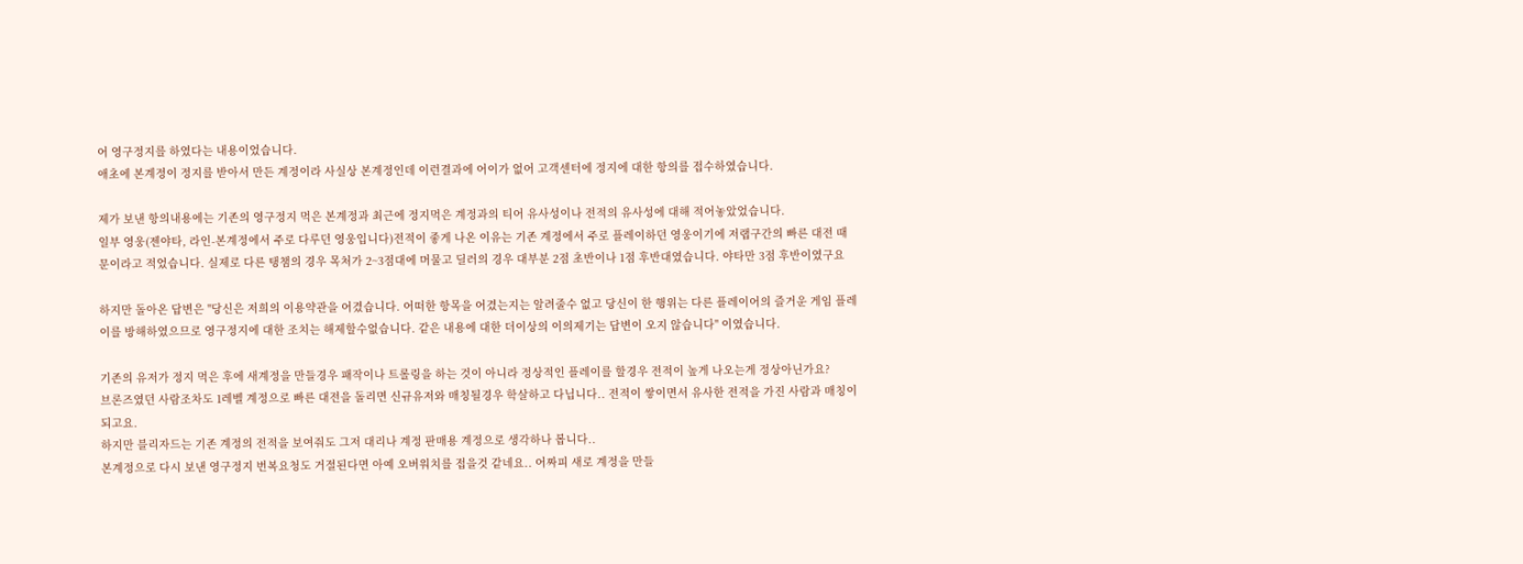어 영구정지를 하였다는 내용이었습니다.
애초에 본계정이 정지를 받아서 만든 계정이라 사실상 본계정인데 이런결과에 어이가 없어 고객센터에 정지에 대한 항의를 접수하였습니다.

제가 보낸 항의내용에는 기존의 영구정지 먹은 본계정과 최근에 정지먹은 계정과의 티어 유사성이나 전적의 유사성에 대해 적어놓았었습니다.
일부 영웅(젠야타, 라인-본계정에서 주로 다루던 영웅입니다)전적이 좋게 나온 이유는 기존 계정에서 주로 플레이하던 영웅이기에 저랩구간의 빠른 대전 때문이라고 적었습니다. 실제로 다른 탱챔의 경우 목처가 2~3점대에 머물고 딜러의 경우 대부분 2점 초반이나 1점 후반대였습니다. 야타만 3점 후반이였구요

하지만 돌아온 답변은 "당신은 저희의 이용약관을 어겼습니다. 어떠한 항목을 어겼는지는 알려줄수 없고 당신이 한 행위는 다른 플레이어의 즐거운 게임 플레이를 방해하였으므로 영구정지에 대한 조치는 해제할수없습니다. 같은 내용에 대한 더이상의 이의제기는 답변이 오지 않습니다" 이였습니다.

기존의 유저가 정지 먹은 후에 새계정을 만들경우 패작이나 트롤링을 하는 것이 아니라 정상적인 플레이를 할경우 전적이 높게 나오는게 정상아닌가요?
브론즈였던 사람조차도 1레벨 계정으로 빠른 대전을 돌리면 신규유저와 매칭될경우 학살하고 다닙니다.. 전적이 쌓이면서 유사한 전적을 가진 사람과 매칭이 되고요.
하지만 블리자드는 기존 계정의 전적을 보여줘도 그저 대리나 계정 판매용 계정으로 생각하나 봅니다..
본계정으로 다시 보낸 영구정지 번복요청도 거절된다면 아예 오버워치를 접을것 같네요.. 어짜피 새로 계정을 만들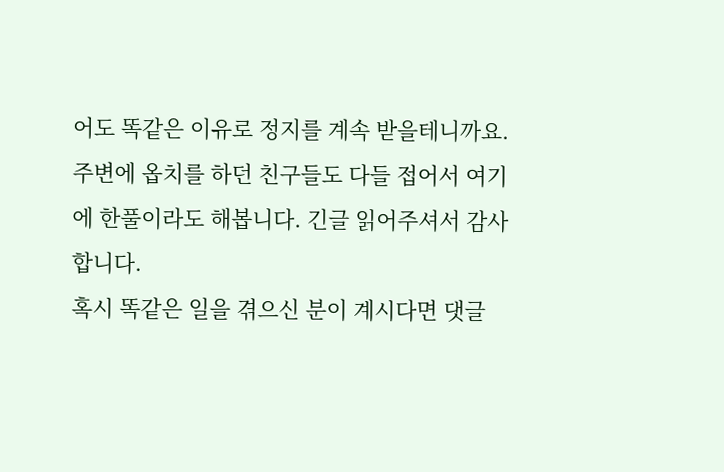어도 똑같은 이유로 정지를 계속 받을테니까요.
주변에 옵치를 하던 친구들도 다들 접어서 여기에 한풀이라도 해봅니다. 긴글 읽어주셔서 감사합니다.
혹시 똑같은 일을 겪으신 분이 계시다면 댓글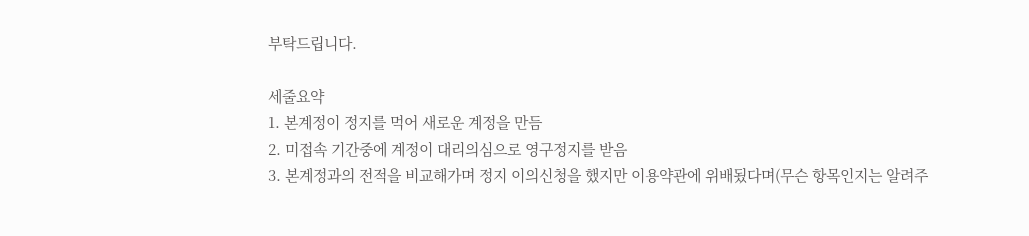부탁드립니다.

세줄요약
1. 본계정이 정지를 먹어 새로운 계정을 만듬
2. 미접속 기간중에 계정이 대리의심으로 영구정지를 받음
3. 본계정과의 전적을 비교해가며 정지 이의신청을 했지만 이용약관에 위배됬다며(무슨 항목인지는 알려주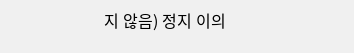지 않음) 정지 이의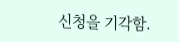신청을 기각함.